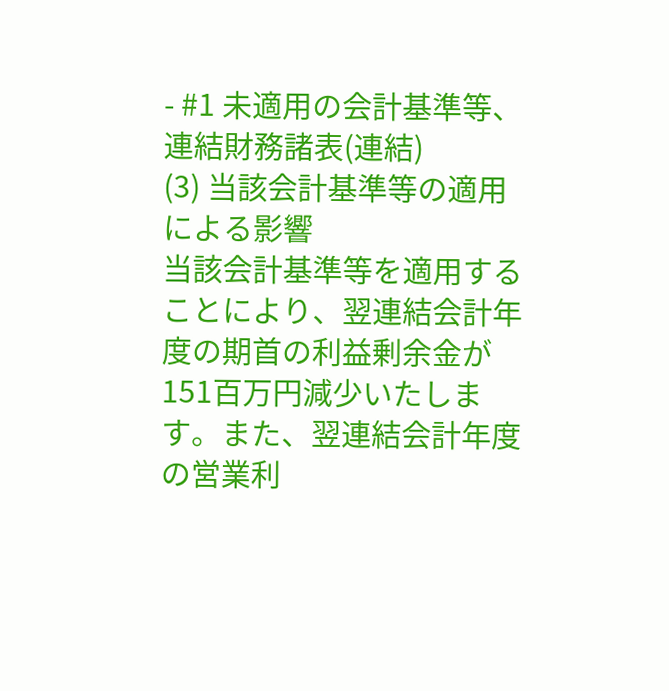- #1 未適用の会計基準等、連結財務諸表(連結)
(3) 当該会計基準等の適用による影響
当該会計基準等を適用することにより、翌連結会計年度の期首の利益剰余金が151百万円減少いたします。また、翌連結会計年度の営業利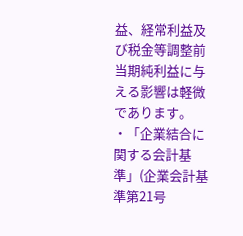益、経常利益及び税金等調整前当期純利益に与える影響は軽微であります。
・「企業結合に関する会計基準」(企業会計基準第21号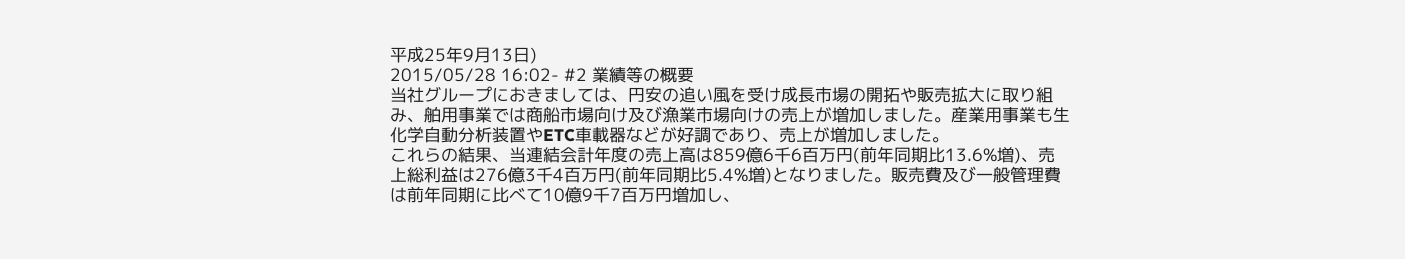平成25年9月13日)
2015/05/28 16:02- #2 業績等の概要
当社グループにおきましては、円安の追い風を受け成長市場の開拓や販売拡大に取り組み、舶用事業では商船市場向け及び漁業市場向けの売上が増加しました。産業用事業も生化学自動分析装置やETC車載器などが好調であり、売上が増加しました。
これらの結果、当連結会計年度の売上高は859億6千6百万円(前年同期比13.6%増)、売上総利益は276億3千4百万円(前年同期比5.4%増)となりました。販売費及び一般管理費は前年同期に比べて10億9千7百万円増加し、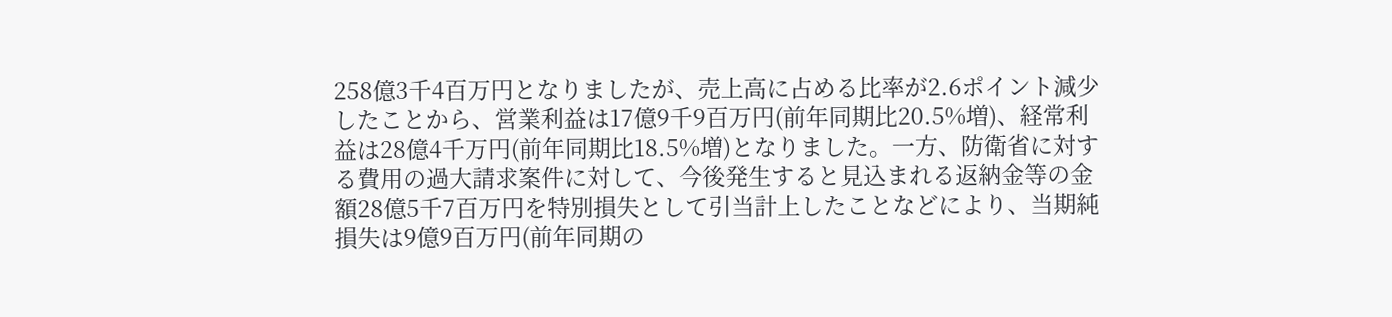258億3千4百万円となりましたが、売上高に占める比率が2.6ポイント減少したことから、営業利益は17億9千9百万円(前年同期比20.5%増)、経常利益は28億4千万円(前年同期比18.5%増)となりました。一方、防衛省に対する費用の過大請求案件に対して、今後発生すると見込まれる返納金等の金額28億5千7百万円を特別損失として引当計上したことなどにより、当期純損失は9億9百万円(前年同期の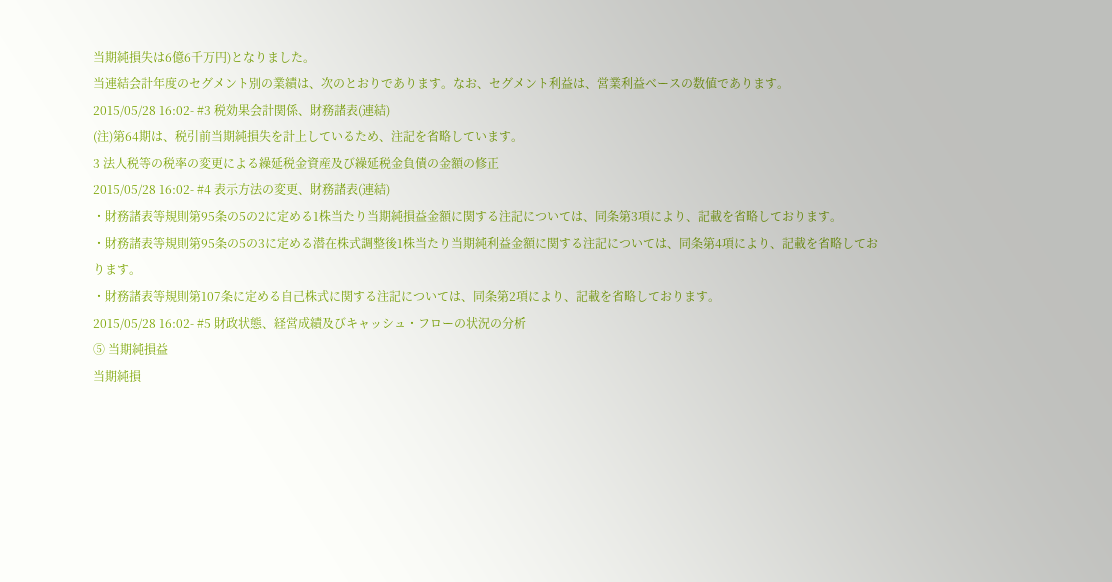当期純損失は6億6千万円)となりました。
当連結会計年度のセグメント別の業績は、次のとおりであります。なお、セグメント利益は、営業利益ベースの数値であります。
2015/05/28 16:02- #3 税効果会計関係、財務諸表(連結)
(注)第64期は、税引前当期純損失を計上しているため、注記を省略しています。
3 法人税等の税率の変更による繰延税金資産及び繰延税金負債の金額の修正
2015/05/28 16:02- #4 表示方法の変更、財務諸表(連結)
・財務諸表等規則第95条の5の2に定める1株当たり当期純損益金額に関する注記については、同条第3項により、記載を省略しております。
・財務諸表等規則第95条の5の3に定める潜在株式調整後1株当たり当期純利益金額に関する注記については、同条第4項により、記載を省略しております。
・財務諸表等規則第107条に定める自己株式に関する注記については、同条第2項により、記載を省略しております。
2015/05/28 16:02- #5 財政状態、経営成績及びキャッシュ・フローの状況の分析
⑤ 当期純損益
当期純損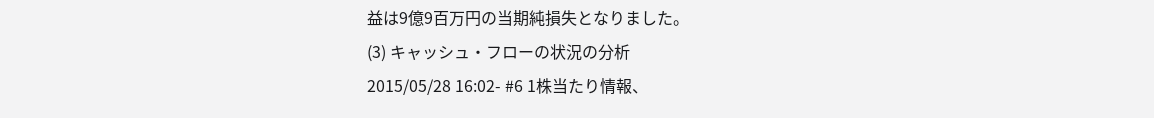益は9億9百万円の当期純損失となりました。
(3) キャッシュ・フローの状況の分析
2015/05/28 16:02- #6 1株当たり情報、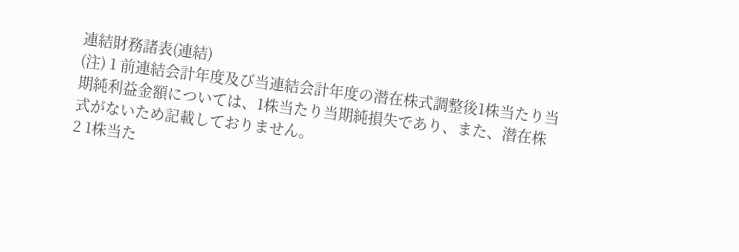連結財務諸表(連結)
(注) 1 前連結会計年度及び当連結会計年度の潜在株式調整後1株当たり当期純利益金額については、1株当たり当期純損失であり、また、潜在株式がないため記載しておりません。
2 1株当た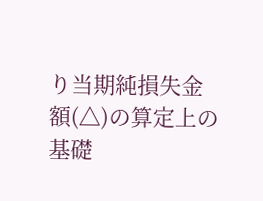り当期純損失金額(△)の算定上の基礎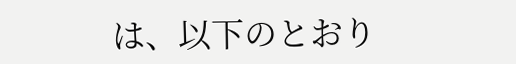は、以下のとおり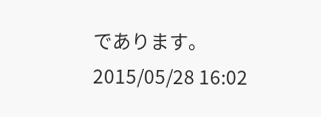であります。
2015/05/28 16:02